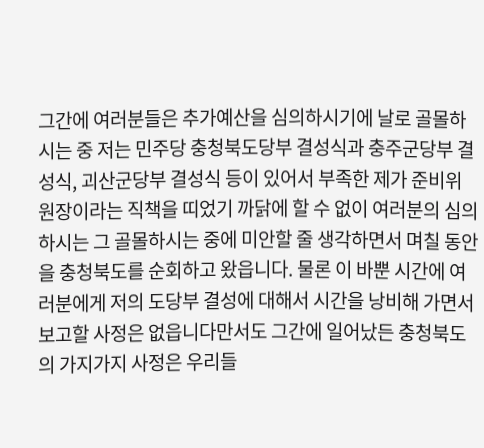그간에 여러분들은 추가예산을 심의하시기에 날로 골몰하시는 중 저는 민주당 충청북도당부 결성식과 충주군당부 결성식, 괴산군당부 결성식 등이 있어서 부족한 제가 준비위원장이라는 직책을 띠었기 까닭에 할 수 없이 여러분의 심의하시는 그 골몰하시는 중에 미안할 줄 생각하면서 며칠 동안을 충청북도를 순회하고 왔읍니다. 물론 이 바뿐 시간에 여러분에게 저의 도당부 결성에 대해서 시간을 낭비해 가면서 보고할 사정은 없읍니다만서도 그간에 일어났든 충청북도의 가지가지 사정은 우리들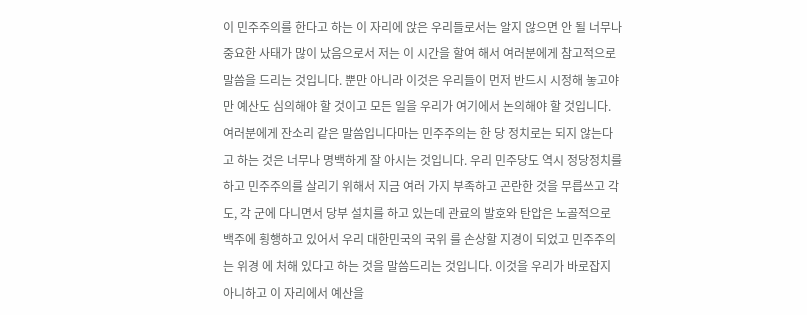이 민주주의를 한다고 하는 이 자리에 앉은 우리들로서는 알지 않으면 안 될 너무나 중요한 사태가 많이 났음으로서 저는 이 시간을 할여 해서 여러분에게 참고적으로 말씀을 드리는 것입니다. 뿐만 아니라 이것은 우리들이 먼저 반드시 시정해 놓고야만 예산도 심의해야 할 것이고 모든 일을 우리가 여기에서 논의해야 할 것입니다. 여러분에게 잔소리 같은 말씀입니다마는 민주주의는 한 당 정치로는 되지 않는다고 하는 것은 너무나 명백하게 잘 아시는 것입니다. 우리 민주당도 역시 정당정치를 하고 민주주의를 살리기 위해서 지금 여러 가지 부족하고 곤란한 것을 무릅쓰고 각 도, 각 군에 다니면서 당부 설치를 하고 있는데 관료의 발호와 탄압은 노골적으로 백주에 횡행하고 있어서 우리 대한민국의 국위 를 손상할 지경이 되었고 민주주의는 위경 에 처해 있다고 하는 것을 말씀드리는 것입니다. 이것을 우리가 바로잡지 아니하고 이 자리에서 예산을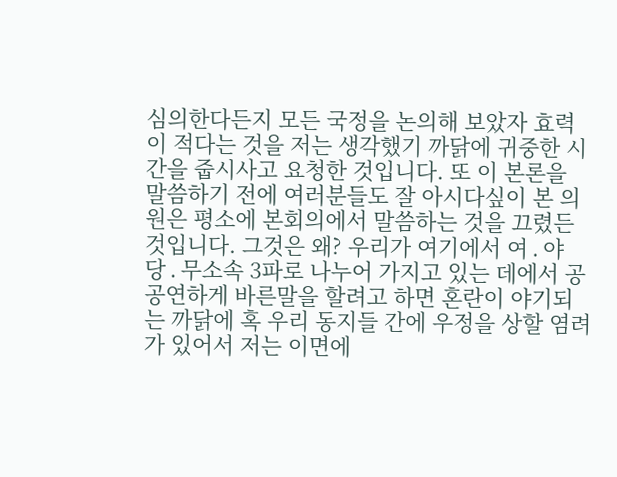심의한다든지 모든 국정을 논의해 보았자 효력이 적다는 것을 저는 생각했기 까닭에 귀중한 시간을 줍시사고 요청한 것입니다. 또 이 본론을 말씀하기 전에 여러분들도 잘 아시다싶이 본 의원은 평소에 본회의에서 말씀하는 것을 끄렸든 것입니다. 그것은 왜? 우리가 여기에서 여․야당․무소속 3파로 나누어 가지고 있는 데에서 공공연하게 바른말을 할려고 하면 혼란이 야기되는 까닭에 혹 우리 동지들 간에 우정을 상할 염려가 있어서 저는 이면에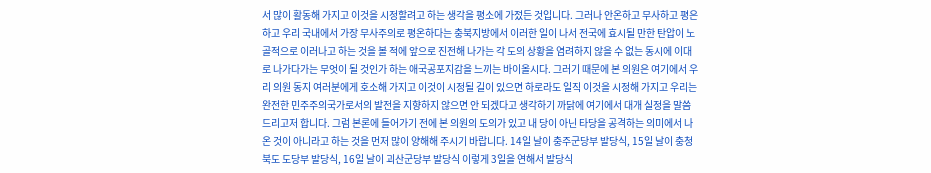서 많이 활동해 가지고 이것을 시정할려고 하는 생각을 평소에 가젔든 것입니다. 그러나 안온하고 무사하고 평은 하고 우리 국내에서 가장 무사주의로 평온하다는 충북지방에서 이러한 일이 나서 전국에 효시될 만한 탄압이 노골적으로 이러나고 하는 것을 볼 적에 앞으로 진전해 나가는 각 도의 상황을 염려하지 않을 수 없는 동시에 이대로 나가다가는 무엇이 될 것인가 하는 애국공포지감을 느끼는 바이올시다. 그러기 때문에 본 의원은 여기에서 우리 의원 동지 여러분에게 호소해 가지고 이것이 시정될 길이 있으면 하로라도 일직 이것을 시정해 가지고 우리는 완전한 민주주의국가로서의 발전을 지향하지 않으면 안 되겠다고 생각하기 까닭에 여기에서 대개 실정을 말씀드리고저 합니다. 그럼 본론에 들어가기 전에 본 의원의 도의가 있고 내 당이 아닌 타당을 공격하는 의미에서 나온 것이 아니라고 하는 것을 먼저 많이 양해해 주시기 바랍니다. 14일 날이 충주군당부 발당식, 15일 날이 충청북도 도당부 발당식, 16일 날이 괴산군당부 발당식 이렇게 3일을 연해서 발당식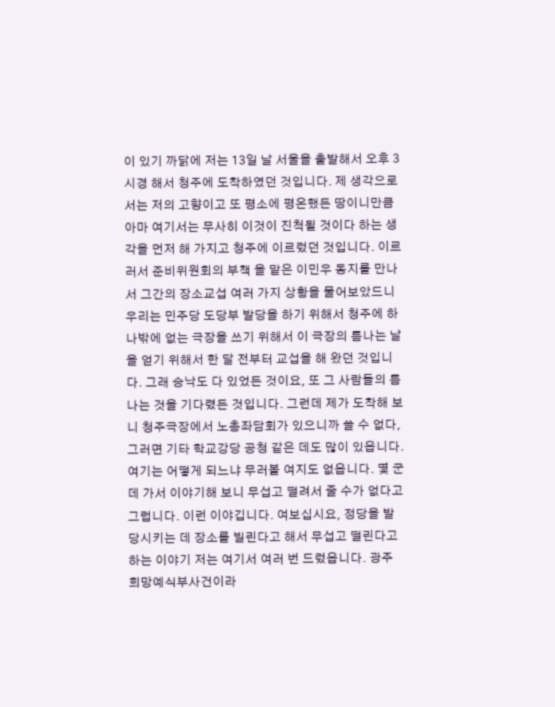이 있기 까닭에 저는 13일 날 서울을 출발해서 오후 3시경 해서 청주에 도착하였던 것입니다. 제 생각으로서는 저의 고향이고 또 평소에 평온했든 땅이니만큼 아마 여기서는 무사히 이것이 진척될 것이다 하는 생각을 먼저 해 가지고 청주에 이르렀던 것입니다. 이르러서 준비위원회의 부책 을 맡은 이민우 동지를 만나서 그간의 장소교섭 여러 가지 상황을 물어보았드니 우리는 민주당 도당부 발당을 하기 위해서 청주에 하나밖에 없는 극장을 쓰기 위해서 이 극장의 틈나는 날을 얻기 위해서 한 달 전부터 교섭을 해 왔던 것입니다. 그래 승낙도 다 있었든 것이요, 또 그 사람들의 틈나는 것을 기다렸든 것입니다. 그런데 제가 도착해 보니 청주극장에서 노총좌담회가 있으니까 쓸 수 없다, 그러면 기타 학교강당 공청 같은 데도 많이 있읍니다. 여기는 어떻게 되느냐 무러볼 여지도 없읍니다. 몇 군데 가서 이야기해 보니 무섭고 떨려서 줄 수가 없다고 그럽니다. 이런 이야깁니다. 여보십시요, 정당을 발당시키는 데 장소를 빌린다고 해서 무섭고 떨린다고 하는 이야기 저는 여기서 여러 번 드렀읍니다. 광주 희망예식부사건이라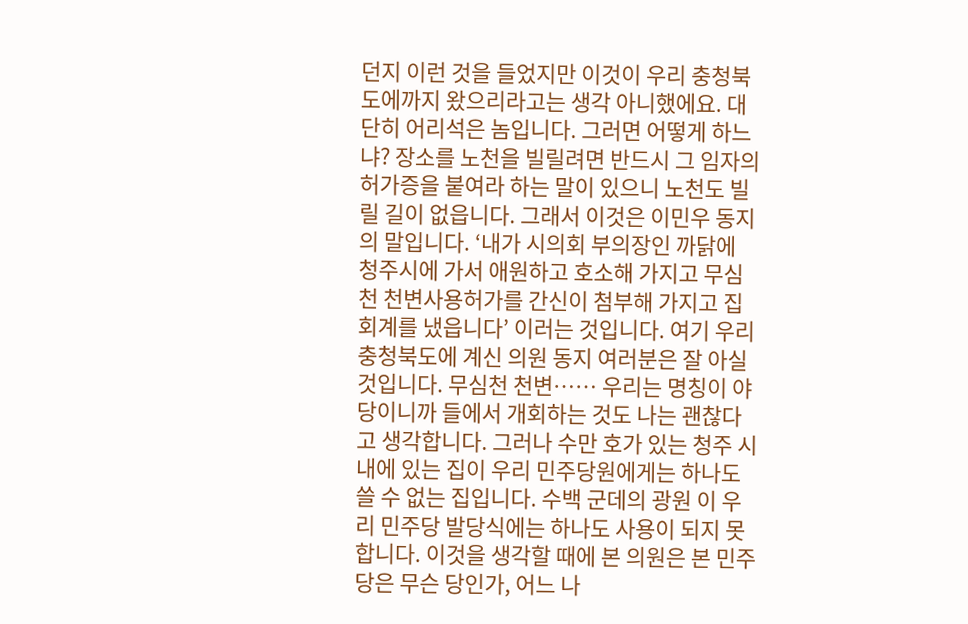던지 이런 것을 들었지만 이것이 우리 충청북도에까지 왔으리라고는 생각 아니했에요. 대단히 어리석은 놈입니다. 그러면 어떻게 하느냐? 장소를 노천을 빌릴려면 반드시 그 임자의 허가증을 붙여라 하는 말이 있으니 노천도 빌릴 길이 없읍니다. 그래서 이것은 이민우 동지의 말입니다. ‘내가 시의회 부의장인 까닭에 청주시에 가서 애원하고 호소해 가지고 무심천 천변사용허가를 간신이 첨부해 가지고 집회계를 냈읍니다’ 이러는 것입니다. 여기 우리 충청북도에 계신 의원 동지 여러분은 잘 아실 것입니다. 무심천 천변…… 우리는 명칭이 야당이니까 들에서 개회하는 것도 나는 괜찮다고 생각합니다. 그러나 수만 호가 있는 청주 시내에 있는 집이 우리 민주당원에게는 하나도 쓸 수 없는 집입니다. 수백 군데의 광원 이 우리 민주당 발당식에는 하나도 사용이 되지 못합니다. 이것을 생각할 때에 본 의원은 본 민주당은 무슨 당인가, 어느 나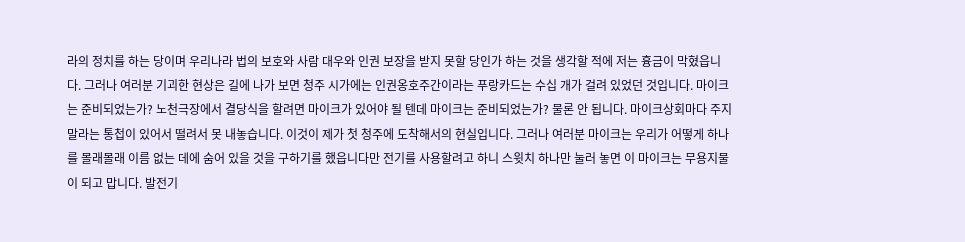라의 정치를 하는 당이며 우리나라 법의 보호와 사람 대우와 인권 보장을 받지 못할 당인가 하는 것을 생각할 적에 저는 흉금이 막혔읍니다. 그러나 여러분 기괴한 현상은 길에 나가 보면 청주 시가에는 인권옹호주간이라는 푸랑카드는 수십 개가 걸려 있었던 것입니다. 마이크는 준비되었는가? 노천극장에서 결당식을 할려면 마이크가 있어야 될 텐데 마이크는 준비되었는가? 물론 안 됩니다. 마이크상회마다 주지 말라는 통첩이 있어서 떨려서 못 내놓습니다. 이것이 제가 첫 청주에 도착해서의 현실입니다. 그러나 여러분 마이크는 우리가 어떻게 하나를 몰래몰래 이름 없는 데에 숨어 있을 것을 구하기를 했읍니다만 전기를 사용할려고 하니 스윗치 하나만 눌러 놓면 이 마이크는 무용지물이 되고 맙니다. 발전기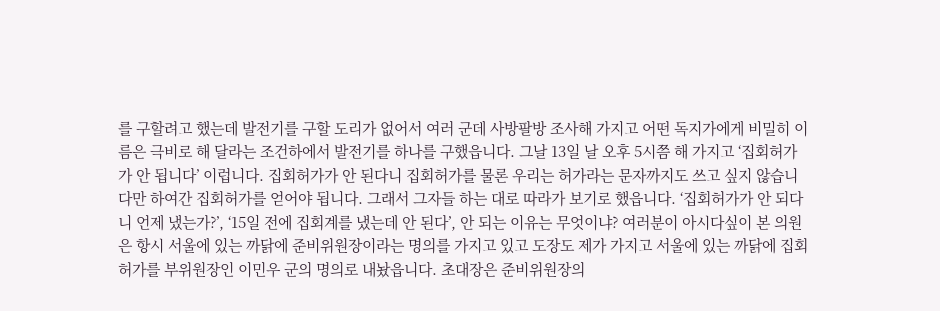를 구할려고 했는데 발전기를 구할 도리가 없어서 여러 군데 사방팔방 조사해 가지고 어떤 독지가에게 비밀히 이름은 극비로 해 달라는 조건하에서 발전기를 하나를 구했읍니다. 그날 13일 날 오후 5시쯤 해 가지고 ‘집회허가가 안 됩니다’ 이럽니다. 집회허가가 안 된다니 집회허가를 물론 우리는 허가라는 문자까지도 쓰고 싶지 않습니다만 하여간 집회허가를 얻어야 됩니다. 그래서 그자들 하는 대로 따라가 보기로 했읍니다. ‘집회허가가 안 되다니 언제 냈는가?’, ‘15일 전에 집회계를 냈는데 안 된다’, 안 되는 이유는 무엇이냐? 여러분이 아시다싶이 본 의원은 항시 서울에 있는 까닭에 준비위원장이라는 명의를 가지고 있고 도장도 제가 가지고 서울에 있는 까닭에 집회허가를 부위원장인 이민우 군의 명의로 내놨읍니다. 초대장은 준비위원장의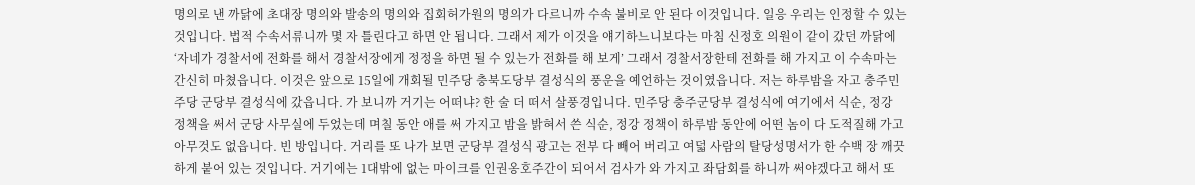명의로 낸 까닭에 초대장 명의와 발송의 명의와 집회허가원의 명의가 다르니까 수속 불비로 안 된다 이것입니다. 일응 우리는 인정할 수 있는 것입니다. 법적 수속서류니까 몇 자 틀린다고 하면 안 됩니다. 그래서 제가 이것을 얘기하느니보다는 마침 신정호 의원이 같이 갔던 까닭에 ‘자네가 경찰서에 전화를 해서 경찰서장에게 정정을 하면 될 수 있는가 전화를 해 보게’ 그래서 경찰서장한테 전화를 해 가지고 이 수속마는 간신히 마쳤읍니다. 이것은 앞으로 15일에 개회될 민주당 충북도당부 결성식의 풍운을 예언하는 것이였읍니다. 저는 하루밤을 자고 충주민주당 군당부 결성식에 갔읍니다. 가 보니까 거기는 어떠냐? 한 술 더 떠서 살풍경입니다. 민주당 충주군당부 결성식에 여기에서 식순, 정강 정책을 써서 군당 사무실에 두었는데 며칠 동안 애를 써 가지고 밤을 밝혀서 쓴 식순, 정강 정책이 하루밤 동안에 어떤 놈이 다 도적질해 가고 아무것도 없읍니다. 빈 방입니다. 거리를 또 나가 보면 군당부 결성식 광고는 전부 다 빼어 버리고 여덟 사람의 탈당성명서가 한 수백 장 깨끗하게 붙어 있는 것입니다. 거기에는 1대밖에 없는 마이크를 인권옹호주간이 되어서 검사가 와 가지고 좌담회를 하니까 써야겠다고 해서 또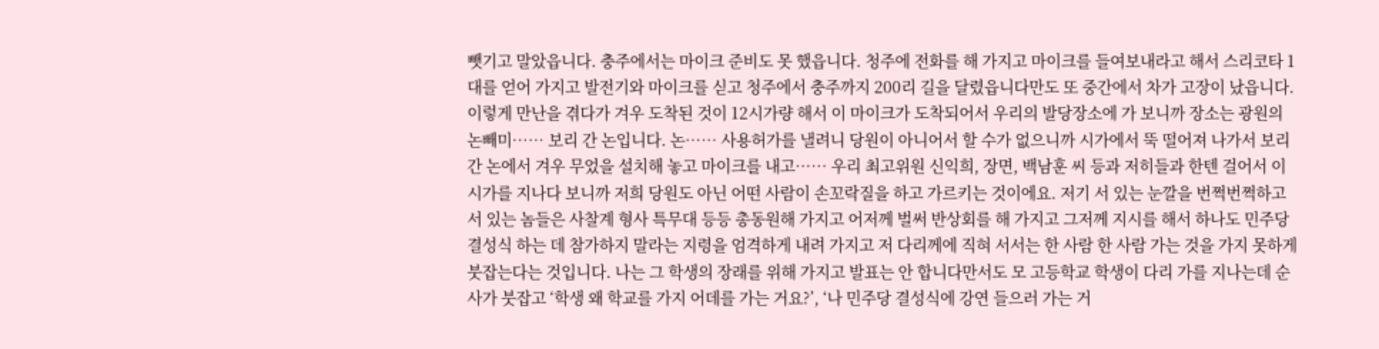뺏기고 말았읍니다. 충주에서는 마이크 준비도 못 했읍니다. 청주에 전화를 해 가지고 마이크를 들여보내라고 해서 스리코타 1대를 얻어 가지고 발전기와 마이크를 싣고 청주에서 충주까지 200리 길을 달렸읍니다만도 또 중간에서 차가 고장이 났읍니다. 이렇게 만난을 겪다가 겨우 도착된 것이 12시가량 해서 이 마이크가 도착되어서 우리의 발당장소에 가 보니까 장소는 광원의 논빼미…… 보리 간 논입니다. 논…… 사용허가를 낼려니 당원이 아니어서 할 수가 없으니까 시가에서 뚝 떨어져 나가서 보리 간 논에서 겨우 무었을 설치해 놓고 마이크를 내고…… 우리 최고위원 신익희, 장면, 백남훈 씨 등과 저히들과 한텐 걸어서 이 시가를 지나다 보니까 저희 당원도 아닌 어떤 사람이 손꼬락질을 하고 가르키는 것이에요. 저기 서 있는 눈깔을 번쩍번쩍하고 서 있는 놈들은 사찰계 형사 특무대 등등 총동원해 가지고 어저께 벌써 반상회를 해 가지고 그저께 지시를 해서 하나도 민주당 결성식 하는 데 참가하지 말라는 지령을 엄격하게 내려 가지고 저 다리께에 직혀 서서는 한 사람 한 사람 가는 것을 가지 못하게 붓잡는다는 것입니다. 나는 그 학생의 장래를 위해 가지고 발표는 안 합니다만서도 모 고등학교 학생이 다리 가를 지나는데 순사가 붓잡고 ‘학생 왜 학교를 가지 어데를 가는 거요?’, ‘나 민주당 결성식에 강연 들으러 가는 거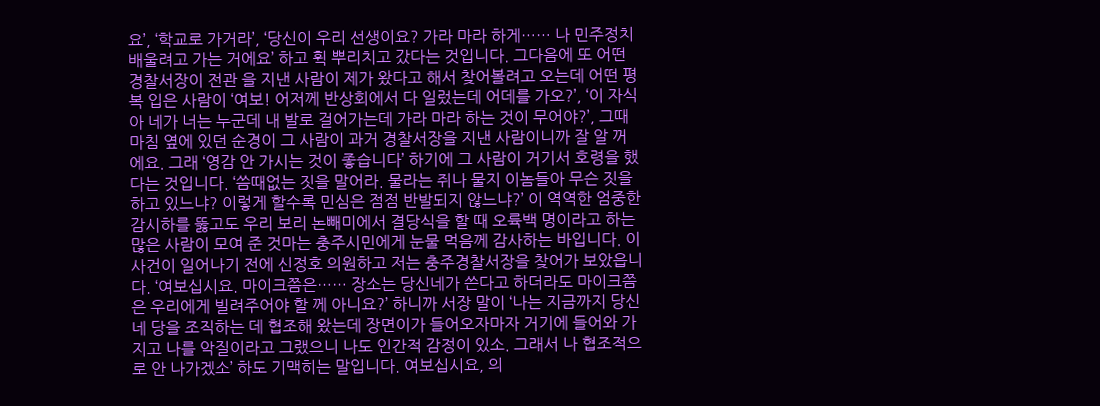요’, ‘학교로 가거라’, ‘당신이 우리 선생이요? 가라 마라 하게…… 나 민주정치 배울려고 가는 거에요’ 하고 휙 뿌리치고 갔다는 것입니다. 그다음에 또 어떤 경찰서장이 전관 을 지낸 사람이 제가 왔다고 해서 찾어볼려고 오는데 어떤 평복 입은 사람이 ‘여보! 어저께 반상회에서 다 일렀는데 어데를 가오?’, ‘이 자식아 네가 너는 누군데 내 발로 걸어가는데 가라 마라 하는 것이 무어야?’, 그때 마침 옆에 있던 순경이 그 사람이 과거 경찰서장을 지낸 사람이니까 잘 알 꺼에요. 그래 ‘영감 안 가시는 것이 좋습니다’ 하기에 그 사람이 거기서 호령을 했다는 것입니다. ‘씀때없는 짓을 말어라. 물라는 쥐나 물지 이놈들아 무슨 짓을 하고 있느냐? 이렇게 할수록 민심은 점점 반발되지 않느냐?’ 이 역역한 엄중한 감시하를 뚫고도 우리 보리 논빼미에서 결당식을 할 때 오륙백 명이라고 하는 많은 사람이 모여 준 것마는 충주시민에게 눈물 먹음께 감사하는 바입니다. 이 사건이 일어나기 전에 신정호 의원하고 저는 충주경찰서장을 찾어가 보았읍니다. ‘여보십시요. 마이크쯤은…… 장소는 당신네가 쓴다고 하더라도 마이크쯤은 우리에게 빌려주어야 할 께 아니요?’ 하니까 서장 말이 ‘나는 지금까지 당신네 당을 조직하는 데 협조해 왔는데 장면이가 들어오자마자 거기에 들어와 가지고 나를 악질이라고 그랬으니 나도 인간적 감정이 있소. 그래서 나 협조적으로 안 나가겠소’ 하도 기맥히는 말입니다. 여보십시요, 의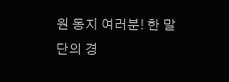원 동지 여러분! 한 말단의 경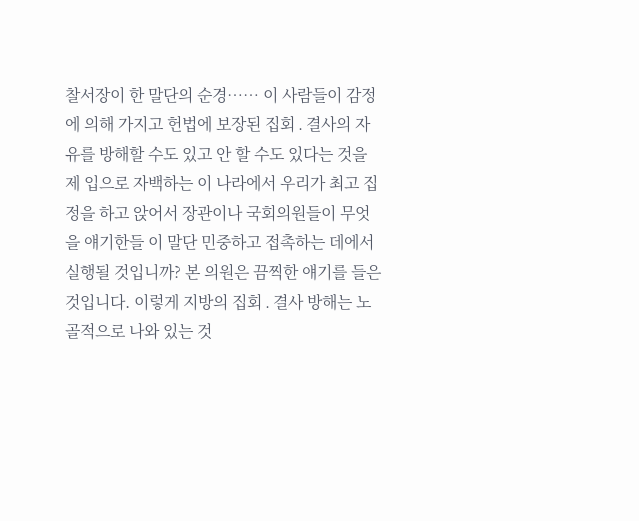찰서장이 한 말단의 순경…… 이 사람들이 감정에 의해 가지고 헌법에 보장된 집회․결사의 자유를 방해할 수도 있고 안 할 수도 있다는 것을 제 입으로 자백하는 이 나라에서 우리가 최고 집정을 하고 앉어서 장관이나 국회의원들이 무엇을 얘기한들 이 말단 민중하고 접촉하는 데에서 실행될 것입니까? 본 의원은 끔찍한 얘기를 들은 것입니다. 이렇게 지방의 집회․결사 방해는 노골적으로 나와 있는 것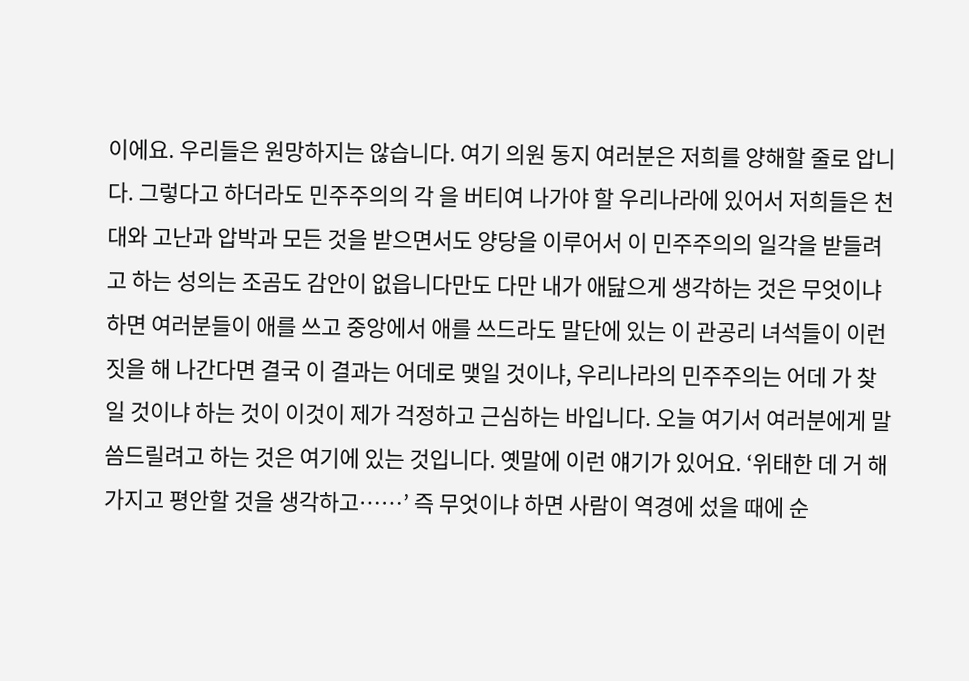이에요. 우리들은 원망하지는 않습니다. 여기 의원 동지 여러분은 저희를 양해할 줄로 압니다. 그렇다고 하더라도 민주주의의 각 을 버티여 나가야 할 우리나라에 있어서 저희들은 천대와 고난과 압박과 모든 것을 받으면서도 양당을 이루어서 이 민주주의의 일각을 받들려고 하는 성의는 조곰도 감안이 없읍니다만도 다만 내가 애닲으게 생각하는 것은 무엇이냐 하면 여러분들이 애를 쓰고 중앙에서 애를 쓰드라도 말단에 있는 이 관공리 녀석들이 이런 짓을 해 나간다면 결국 이 결과는 어데로 맺일 것이냐, 우리나라의 민주주의는 어데 가 찾일 것이냐 하는 것이 이것이 제가 걱정하고 근심하는 바입니다. 오늘 여기서 여러분에게 말씀드릴려고 하는 것은 여기에 있는 것입니다. 옛말에 이런 얘기가 있어요. ‘위태한 데 거 해 가지고 평안할 것을 생각하고……’ 즉 무엇이냐 하면 사람이 역경에 섰을 때에 순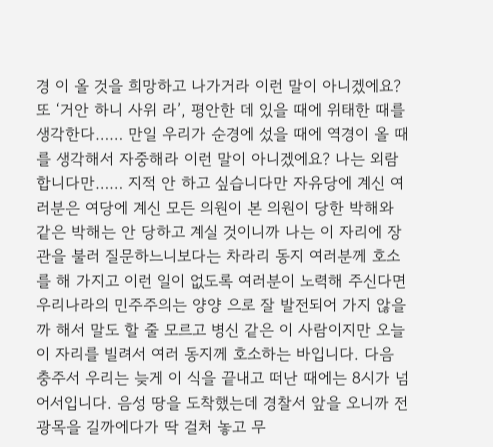경 이 올 것을 희망하고 나가거라 이런 말이 아니겠에요? 또 ‘거안 하니 사위 라’, 평안한 데 있을 때에 위태한 때를 생각한다…… 만일 우리가 순경에 섰을 때에 역경이 올 때를 생각해서 자중해라 이런 말이 아니겠에요? 나는 외람합니다만…… 지적 안 하고 싶습니다만 자유당에 계신 여러분은 여당에 계신 모든 의원이 본 의원이 당한 박해와 같은 박해는 안 당하고 계실 것이니까 나는 이 자리에 장관을 불러 질문하느니보다는 차라리 동지 여러분께 호소를 해 가지고 이런 일이 없도록 여러분이 노력해 주신다면 우리나라의 민주주의는 양양 으로 잘 발전되어 가지 않을까 해서 말도 할 줄 모르고 병신 같은 이 사람이지만 오늘 이 자리를 빌려서 여러 동지께 호소하는 바입니다. 다음 충주서 우리는 늦게 이 식을 끝내고 떠난 때에는 8시가 넘어서입니다. 음성 땅을 도착했는데 경찰서 앞을 오니까 전광목을 길까에다가 딱 걸처 놓고 무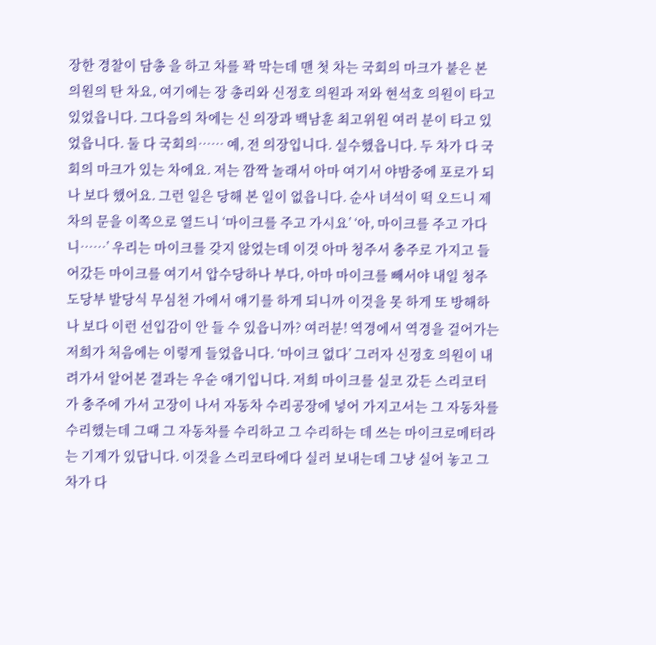장한 경찰이 담총 을 하고 차를 꽉 막는데 맨 첫 차는 국회의 마크가 붙은 본 의원의 탄 차요, 여기에는 장 총리와 신정호 의원과 저와 현석호 의원이 타고 있었읍니다. 그다음의 차에는 신 의장과 백남훈 최고위원 여러 분이 타고 있었읍니다. 둘 다 국회의…… 예, 전 의장입니다. 실수했읍니다. 두 차가 다 국회의 마크가 있는 차에요. 저는 깜짝 놀래서 아마 여기서 야밤중에 포로가 되나 보다 했어요. 그런 일은 당해 본 일이 없읍니다. 순사 녀석이 떡 오드니 제 차의 문을 이쪽으로 열드니 ‘마이크를 주고 가시요’ ‘아, 마이크를 주고 가다니……’ 우리는 마이크를 갖지 않었는데 이것 아마 청주서 충주로 가지고 들어갔든 마이크를 여기서 압수당하나 부다, 아마 마이크를 빼서야 내일 청주도당부 발당식 무심천 가에서 얘기를 하게 되니까 이것을 못 하게 또 방해하나 보다 이런 선입감이 안 들 수 있읍니까? 여러분! 역경에서 역경을 걸어가는 저희가 처음에는 이렇게 들었읍니다. ‘마이크 없다’ 그러자 신정호 의원이 내려가서 알어본 결과는 우순 얘기입니다. 저희 마이크를 실코 갔든 스리코터가 충주에 가서 고장이 나서 자동차 수리공장에 넣어 가지고서는 그 자동차를 수리했는데 그때 그 자동차를 수리하고 그 수리하는 데 쓰는 마이크로메터라는 기계가 있답니다. 이것을 스리코타에다 실러 보내는데 그냥 실어 놓고 그 차가 다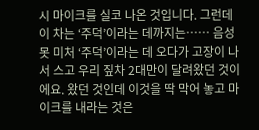시 마이크를 실코 나온 것입니다. 그런데 이 차는 ‘주덕’이라는 데까지는…… 음성 못 미처 ‘주덕’이라는 데 오다가 고장이 나서 스고 우리 짚차 2대만이 달려왔던 것이에요. 왔던 것인데 이것을 딱 막어 놓고 마이크를 내라는 것은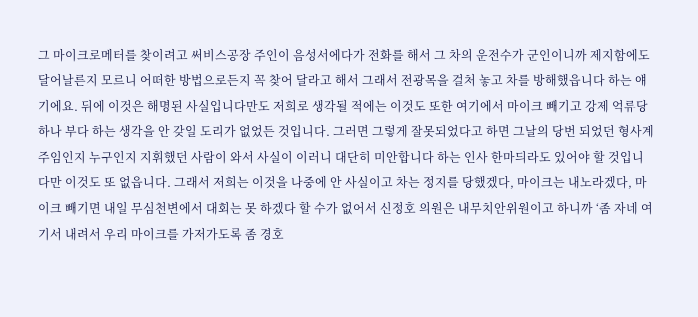그 마이크로메터를 찾이려고 써비스공장 주인이 음성서에다가 전화를 해서 그 차의 운전수가 군인이니까 제지함에도 달어날른지 모르니 어떠한 방법으로든지 꼭 찾어 달라고 해서 그래서 전광목을 걸처 놓고 차를 방해했읍니다 하는 얘기에요. 뒤에 이것은 해명된 사실입니다만도 저희로 생각될 적에는 이것도 또한 여기에서 마이크 빼기고 강제 억류당하나 부다 하는 생각을 안 갖일 도리가 없었든 것입니다. 그러면 그렇게 잘못되었다고 하면 그날의 당번 되었던 형사계 주임인지 누구인지 지휘했던 사람이 와서 사실이 이러니 대단히 미안합니다 하는 인사 한마듸라도 있어야 할 것입니다만 이것도 또 없읍니다. 그래서 저희는 이것을 나중에 안 사실이고 차는 정지를 당했겠다, 마이크는 내노라겠다, 마이크 빼기면 내일 무심천변에서 대회는 못 하겠다 할 수가 없어서 신정호 의원은 내무치안위원이고 하니까 ‘좀 자네 여기서 내려서 우리 마이크를 가저가도록 좀 경호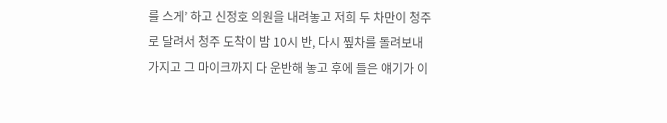를 스게’ 하고 신정호 의원을 내려놓고 저희 두 차만이 청주로 달려서 청주 도착이 밤 10시 반, 다시 찦차를 돌려보내 가지고 그 마이크까지 다 운반해 놓고 후에 들은 얘기가 이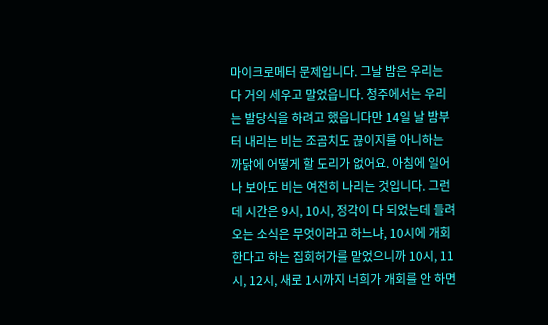마이크로메터 문제입니다. 그날 밤은 우리는 다 거의 세우고 말었읍니다. 청주에서는 우리는 발당식을 하려고 했읍니다만 14일 날 밤부터 내리는 비는 조곰치도 끊이지를 아니하는 까닭에 어떻게 할 도리가 없어요. 아침에 일어나 보아도 비는 여전히 나리는 것입니다. 그런데 시간은 9시, 10시, 정각이 다 되었는데 들려오는 소식은 무엇이라고 하느냐, 10시에 개회한다고 하는 집회허가를 맡었으니까 10시, 11시, 12시, 새로 1시까지 너희가 개회를 안 하면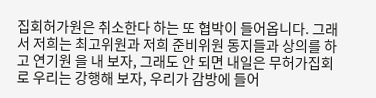집회허가원은 취소한다 하는 또 협박이 들어옵니다. 그래서 저희는 최고위원과 저희 준비위원 동지들과 상의를 하고 연기원 을 내 보자, 그래도 안 되면 내일은 무허가집회로 우리는 강행해 보자, 우리가 감방에 들어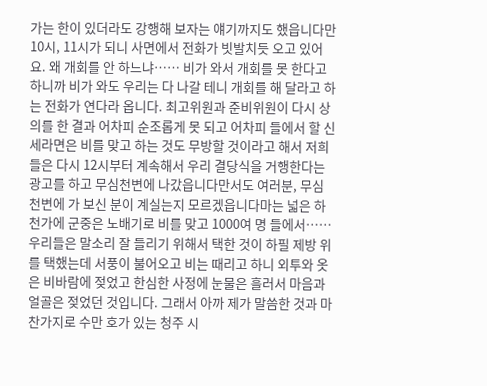가는 한이 있더라도 강행해 보자는 얘기까지도 했읍니다만 10시, 11시가 되니 사면에서 전화가 빗발치듯 오고 있어요. 왜 개회를 안 하느냐…… 비가 와서 개회를 못 한다고 하니까 비가 와도 우리는 다 나갈 테니 개회를 해 달라고 하는 전화가 연다라 옵니다. 최고위원과 준비위원이 다시 상의를 한 결과 어차피 순조롭게 못 되고 어차피 들에서 할 신세라면은 비를 맞고 하는 것도 무방할 것이라고 해서 저희들은 다시 12시부터 계속해서 우리 결당식을 거행한다는 광고를 하고 무심천변에 나갔읍니다만서도 여러분, 무심천변에 가 보신 분이 계실는지 모르겠읍니다마는 넓은 하천가에 군중은 노배기로 비를 맞고 1000여 명 들에서…… 우리들은 말소리 잘 들리기 위해서 택한 것이 하필 제방 위를 택했는데 서풍이 불어오고 비는 때리고 하니 외투와 옷은 비바람에 젖었고 한심한 사정에 눈물은 흘러서 마음과 얼골은 젖었던 것입니다. 그래서 아까 제가 말씀한 것과 마찬가지로 수만 호가 있는 청주 시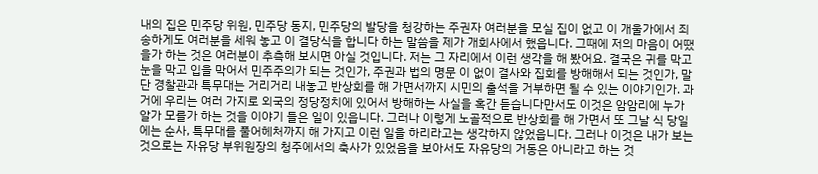내의 집은 민주당 위원, 민주당 동지, 민주당의 발당을 청강하는 주권자 여러분을 모실 집이 없고 이 개울가에서 죄송하게도 여러분을 세워 놓고 이 결당식을 합니다 하는 말씀을 제가 개회사에서 했읍니다. 그때에 저의 마음이 어땠을가 하는 것은 여러분이 추측해 보시면 아실 것입니다. 저는 그 자리에서 이런 생각을 해 봤어요. 결국은 귀를 막고 눈을 막고 입을 막어서 민주주의가 되는 것인가, 주권과 법의 명문 이 없이 결사와 집회를 방해해서 되는 것인가, 말단 경찰관과 특무대는 거리거리 내놓고 반상회를 해 가면서까지 시민의 출석을 거부하면 될 수 있는 이야기인가. 과거에 우리는 여러 가지로 외국의 정당정치에 있어서 방해하는 사실을 혹간 듣습니다만서도 이것은 암암리에 누가 알가 모를가 하는 것을 이야기 들은 일이 있읍니다. 그러나 이렇게 노골적으로 반상회를 해 가면서 또 그날 식 당일에는 순사, 특무대를 풀어헤처까지 해 가지고 이런 일을 하리라고는 생각하지 않었읍니다. 그러나 이것은 내가 보는 것으로는 자유당 부위원장의 청주에서의 축사가 있었음을 보아서도 자유당의 거동은 아니라고 하는 것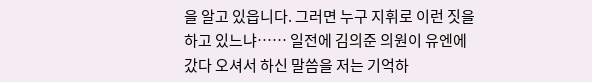을 알고 있읍니다. 그러면 누구 지휘로 이런 짓을 하고 있느냐…… 일전에 김의준 의원이 유엔에 갔다 오셔서 하신 말씀을 저는 기억하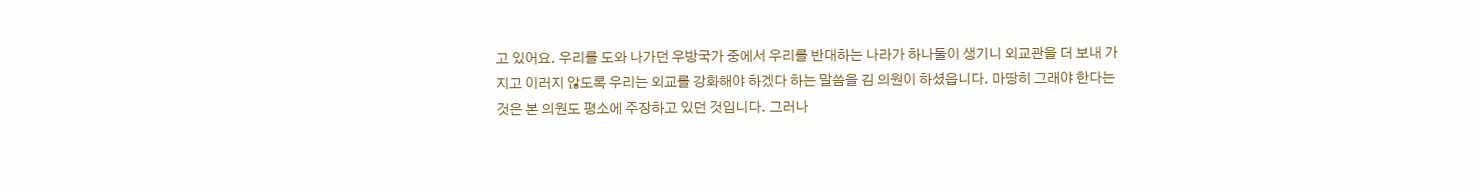고 있어요. 우리를 도와 나가던 우방국가 중에서 우리를 반대하는 나라가 하나둘이 생기니 외교관을 더 보내 가지고 이러지 않도록 우리는 외교를 강화해야 하겠다 하는 말씀을 김 의원이 하셨읍니다. 마땅히 그래야 한다는 것은 본 의원도 평소에 주장하고 있던 것입니다. 그러나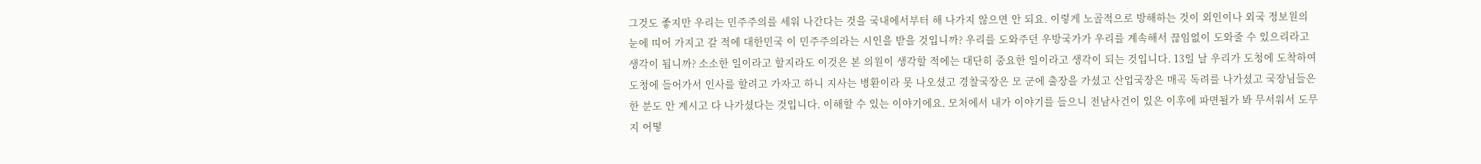그것도 좋지만 우리는 민주주의를 세워 나간다는 것을 국내에서부터 해 나가지 않으면 안 되요. 이렇게 노골적으로 방해하는 것이 외인이나 외국 정보원의 눈에 띠어 가지고 갈 적에 대한민국 이 민주주의라는 시인을 받을 것입니까? 우리를 도와주던 우방국가가 우리를 계속해서 끊임없이 도와줄 수 있으리라고 생각이 됩니까? 소소한 일이라고 할지라도 이것은 본 의원이 생각할 적에는 대단히 중요한 일이라고 생각이 되는 것입니다. 13일 날 우리가 도청에 도착하여 도청에 들어가서 인사를 할려고 가자고 하니 지사는 병환이라 못 나오셨고 경찰국장은 모 군에 출장을 가셨고 산업국장은 매곡 독려를 나가셨고 국장님들은 한 분도 안 계시고 다 나가셨다는 것입니다. 이해할 수 있는 이야기에요. 모처에서 내가 이야기를 들으니 전남사건이 있은 이후에 파면될가 봐 무서워서 도무지 어떻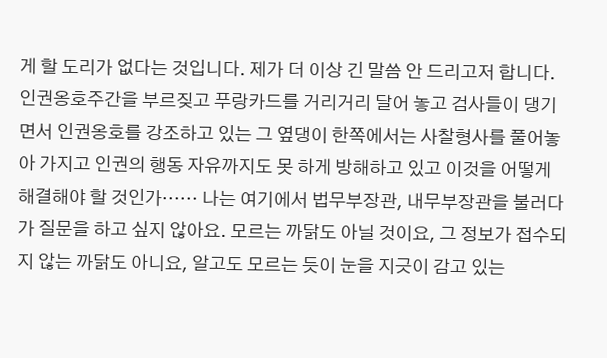게 할 도리가 없다는 것입니다. 제가 더 이상 긴 말씀 안 드리고저 합니다. 인권옹호주간을 부르짖고 푸랑카드를 거리거리 달어 놓고 검사들이 댕기면서 인권옹호를 강조하고 있는 그 옆댕이 한쪽에서는 사찰형사를 풀어놓아 가지고 인권의 행동 자유까지도 못 하게 방해하고 있고 이것을 어떻게 해결해야 할 것인가…… 나는 여기에서 법무부장관, 내무부장관을 불러다가 질문을 하고 싶지 않아요. 모르는 까닭도 아닐 것이요, 그 정보가 접수되지 않는 까닭도 아니요, 알고도 모르는 듯이 눈을 지긋이 감고 있는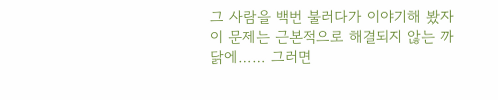그 사람을 백번 불러다가 이야기해 봤자 이 문제는 근본적으로 해결되지 않는 까닭에…… 그러면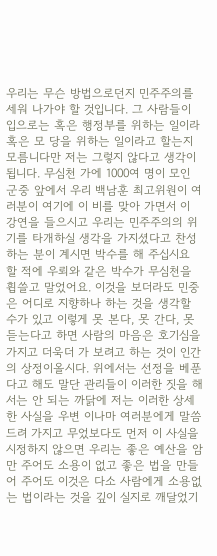우리는 무슨 방법으로던지 민주주의를 세워 나가야 할 것입니다. 그 사람들이 입으로는 혹은 행정부를 위하는 일이라 혹은 모 당을 위하는 일이라고 할는지 모름니다만 저는 그렇지 않다고 생각이 됩니다. 무심천 가에 1000여 명이 모인 군중 앞에서 우리 백남훈 최고위원이 여러분이 여기에 이 비를 맞아 가면서 이 강연을 들으시고 우리는 민주주의의 위기를 타개하실 생각을 가지셨다고 찬성하는 분이 계시면 박수를 해 주십시요 할 적에 우뢰와 같은 박수가 무심천을 휩쓸고 말었어요. 이것을 보더라도 민중은 어디로 지향하나 하는 것을 생각할 수가 있고 이렇게 못 본다, 못 간다, 못 듣는다고 하면 사람의 마음은 호기심을 가지고 더욱더 가 보려고 하는 것이 인간의 상정이올시다. 위에서는 선정을 베푼다고 해도 말단 관리들이 이러한 짓을 해서는 안 되는 까닭에 저는 이러한 상세한 사실을 우변 이나마 여러분에게 말씀드려 가지고 무었보다도 먼저 이 사실을 시정하지 않으면 우리는 좋은 예산을 암만 주어도 소용이 없고 좋은 법을 만들어 주어도 이것은 다소 사람에게 소용없는 법이라는 것을 깊이 실지로 깨달었기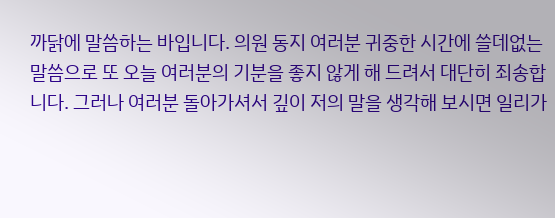까닭에 말씀하는 바입니다. 의원 동지 여러분 귀중한 시간에 쓸데없는 말씀으로 또 오늘 여러분의 기분을 좋지 않게 해 드려서 대단히 죄송합니다. 그러나 여러분 돌아가셔서 깊이 저의 말을 생각해 보시면 일리가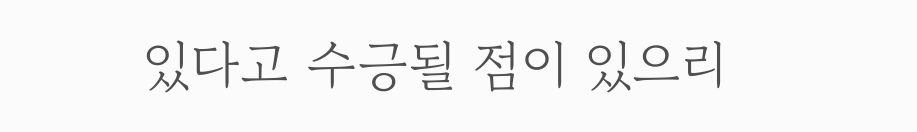있다고 수긍될 점이 있으리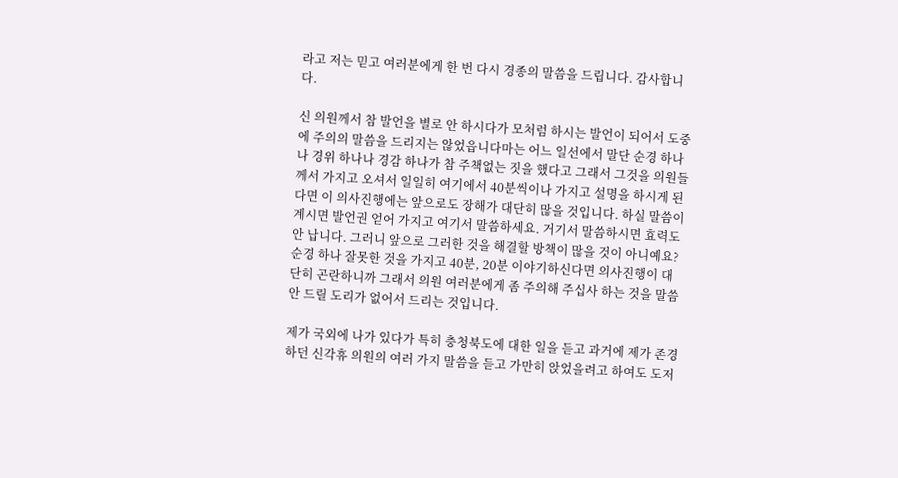라고 저는 믿고 여러분에게 한 번 다시 경종의 말씀을 드립니다. 감사합니다.

신 의원께서 참 발언을 별로 안 하시다가 모처럼 하시는 발언이 되어서 도중에 주의의 말씀을 드리지는 않었읍니다마는 어느 일선에서 말단 순경 하나나 경위 하나나 경감 하나가 참 주책없는 짓을 했다고 그래서 그것을 의원들께서 가지고 오셔서 일일히 여기에서 40분씩이나 가지고 설명을 하시게 된다면 이 의사진행에는 앞으로도 장해가 대단히 많을 것입니다. 하실 말씀이 계시면 발언권 얻어 가지고 여기서 말씀하세요. 거기서 말씀하시면 효력도 안 납니다. 그러니 앞으로 그러한 것을 해결할 방책이 많을 것이 아니예요? 순경 하나 잘못한 것을 가지고 40분, 20분 이야기하신다면 의사진행이 대단히 곤란하니까 그래서 의원 여러분에게 좀 주의해 주십사 하는 것을 말씀 안 드릴 도리가 없어서 드리는 것입니다.

제가 국외에 나가 있다가 특히 충청북도에 대한 일을 듣고 과거에 제가 존경하던 신각휴 의원의 여러 가지 말씀을 듣고 가만히 앉었을려고 하여도 도저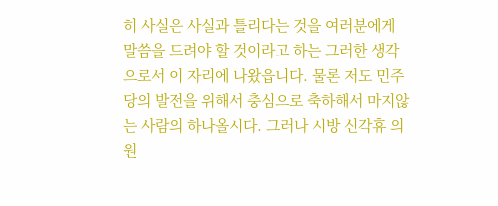히 사실은 사실과 틀리다는 것을 여러분에게 말씀을 드려야 할 것이라고 하는 그러한 생각으로서 이 자리에 나왔읍니다. 물론 저도 민주당의 발전을 위해서 충심으로 축하해서 마지않는 사람의 하나올시다. 그러나 시방 신각휴 의원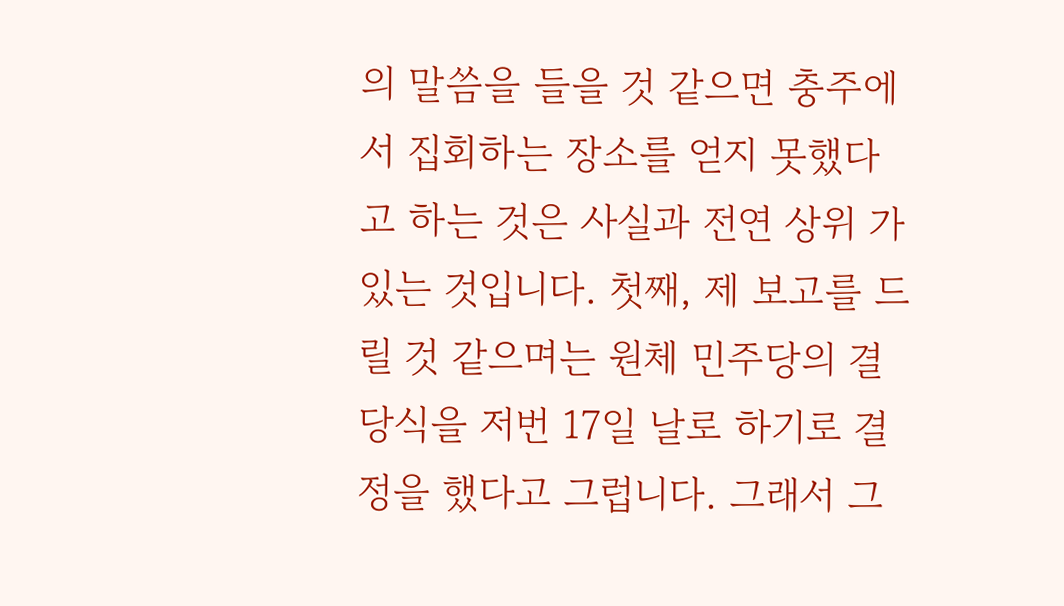의 말씀을 들을 것 같으면 충주에서 집회하는 장소를 얻지 못했다고 하는 것은 사실과 전연 상위 가 있는 것입니다. 첫째, 제 보고를 드릴 것 같으며는 원체 민주당의 결당식을 저번 17일 날로 하기로 결정을 했다고 그럽니다. 그래서 그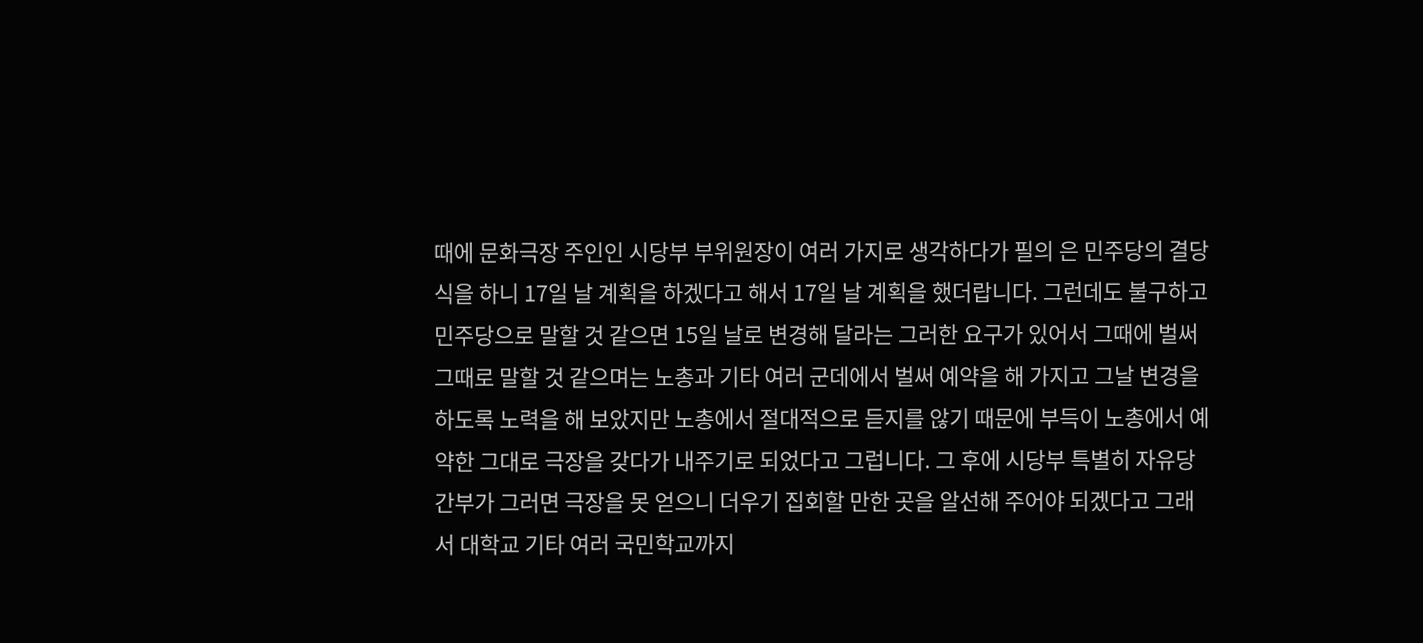때에 문화극장 주인인 시당부 부위원장이 여러 가지로 생각하다가 필의 은 민주당의 결당식을 하니 17일 날 계획을 하겠다고 해서 17일 날 계획을 했더랍니다. 그런데도 불구하고 민주당으로 말할 것 같으면 15일 날로 변경해 달라는 그러한 요구가 있어서 그때에 벌써 그때로 말할 것 같으며는 노총과 기타 여러 군데에서 벌써 예약을 해 가지고 그날 변경을 하도록 노력을 해 보았지만 노총에서 절대적으로 듣지를 않기 때문에 부득이 노총에서 예약한 그대로 극장을 갖다가 내주기로 되었다고 그럽니다. 그 후에 시당부 특별히 자유당 간부가 그러면 극장을 못 얻으니 더우기 집회할 만한 곳을 알선해 주어야 되겠다고 그래서 대학교 기타 여러 국민학교까지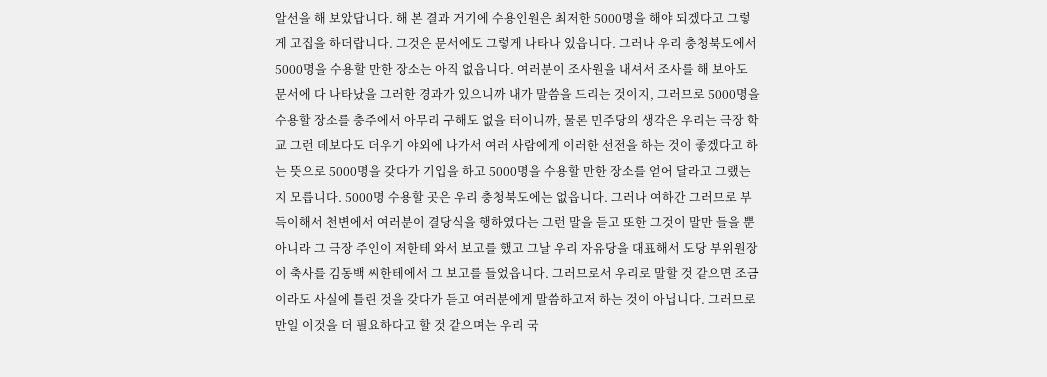알선을 해 보았답니다. 해 본 결과 거기에 수용인원은 최저한 5000명을 해야 되겠다고 그렇게 고집을 하더랍니다. 그것은 문서에도 그렇게 나타나 있읍니다. 그러나 우리 충청북도에서 5000명을 수용할 만한 장소는 아직 없읍니다. 여러분이 조사원을 내셔서 조사를 해 보아도 문서에 다 나타났을 그러한 경과가 있으니까 내가 말씀을 드리는 것이지, 그러므로 5000명을 수용할 장소를 충주에서 아무리 구해도 없을 터이니까, 물론 민주당의 생각은 우리는 극장 학교 그런 데보다도 더우기 야외에 나가서 여러 사람에게 이러한 선전을 하는 것이 좋겠다고 하는 뜻으로 5000명을 갖다가 기입을 하고 5000명을 수용할 만한 장소를 얻어 달라고 그랬는지 모릅니다. 5000명 수용할 곳은 우리 충청북도에는 없읍니다. 그러나 여하간 그러므로 부득이해서 천변에서 여러분이 결당식을 행하였다는 그런 말을 듣고 또한 그것이 말만 들을 뿐 아니라 그 극장 주인이 저한테 와서 보고를 했고 그날 우리 자유당을 대표해서 도당 부위원장이 축사를 김동백 씨한테에서 그 보고를 들었읍니다. 그러므로서 우리로 말할 것 같으면 조금이라도 사실에 틀린 것을 갖다가 듣고 여러분에게 말씀하고저 하는 것이 아닙니다. 그러므로 만일 이것을 더 필요하다고 할 것 같으며는 우리 국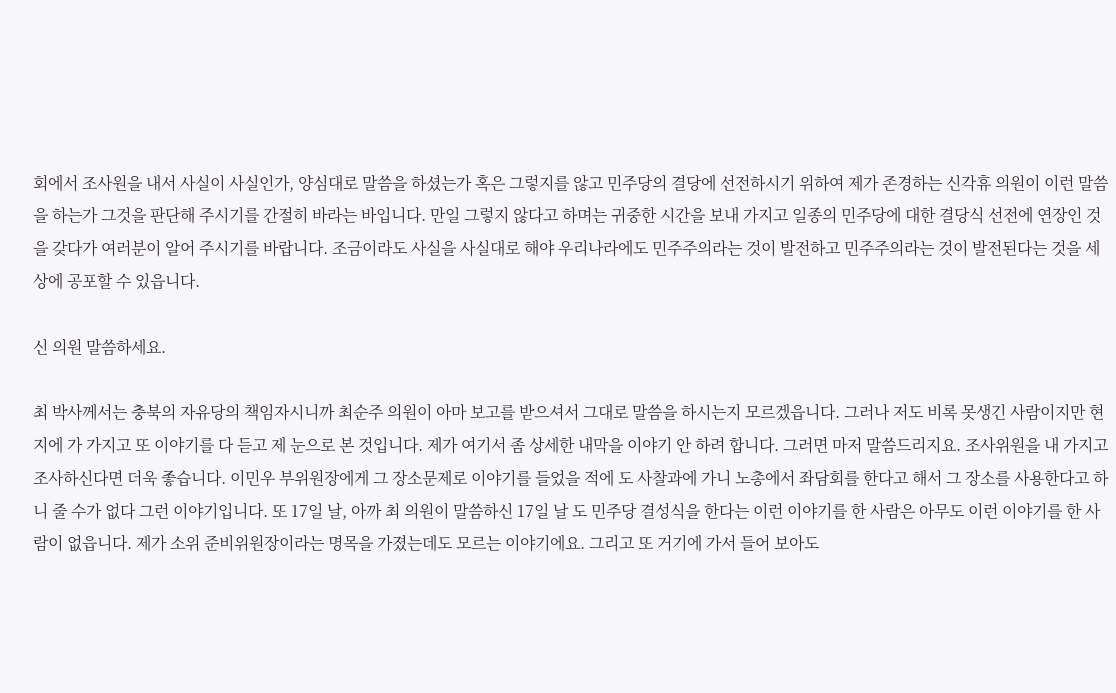회에서 조사원을 내서 사실이 사실인가, 양심대로 말씀을 하셨는가 혹은 그렇지를 않고 민주당의 결당에 선전하시기 위하여 제가 존경하는 신각휴 의원이 이런 말씀을 하는가 그것을 판단해 주시기를 간절히 바라는 바입니다. 만일 그렇지 않다고 하며는 귀중한 시간을 보내 가지고 일종의 민주당에 대한 결당식 선전에 연장인 것을 갖다가 여러분이 알어 주시기를 바랍니다. 조금이라도 사실을 사실대로 해야 우리나라에도 민주주의라는 것이 발전하고 민주주의라는 것이 발전된다는 것을 세상에 공포할 수 있읍니다.

신 의원 말씀하세요.

최 박사께서는 충북의 자유당의 책임자시니까 최순주 의원이 아마 보고를 받으셔서 그대로 말씀을 하시는지 모르겠읍니다. 그러나 저도 비록 못생긴 사람이지만 현지에 가 가지고 또 이야기를 다 듣고 제 눈으로 본 것입니다. 제가 여기서 좀 상세한 내막을 이야기 안 하려 합니다. 그러면 마저 말씀드리지요. 조사위원을 내 가지고 조사하신다면 더욱 좋습니다. 이민우 부위원장에게 그 장소문제로 이야기를 들었을 적에 도 사찰과에 가니 노총에서 좌담회를 한다고 해서 그 장소를 사용한다고 하니 줄 수가 없다 그런 이야기입니다. 또 17일 날, 아까 최 의원이 말씀하신 17일 날 도 민주당 결성식을 한다는 이런 이야기를 한 사람은 아무도 이런 이야기를 한 사람이 없읍니다. 제가 소위 준비위원장이라는 명목을 가졌는데도 모르는 이야기에요. 그리고 또 거기에 가서 들어 보아도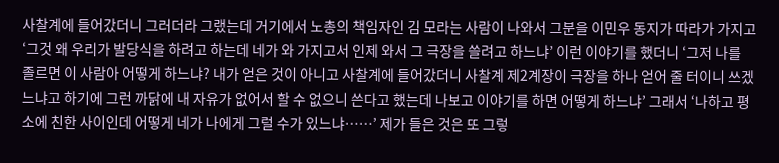사찰계에 들어갔더니 그러더라 그랬는데 거기에서 노총의 책임자인 김 모라는 사람이 나와서 그분을 이민우 동지가 따라가 가지고 ‘그것 왜 우리가 발당식을 하려고 하는데 네가 와 가지고서 인제 와서 그 극장을 쓸려고 하느냐’ 이런 이야기를 했더니 ‘그저 나를 졸르면 이 사람아 어떻게 하느냐? 내가 얻은 것이 아니고 사찰계에 들어갔더니 사찰계 제2계장이 극장을 하나 얻어 줄 터이니 쓰겠느냐고 하기에 그런 까닭에 내 자유가 없어서 할 수 없으니 쓴다고 했는데 나보고 이야기를 하면 어떻게 하느냐’ 그래서 ‘나하고 평소에 친한 사이인데 어떻게 네가 나에게 그럴 수가 있느냐……’ 제가 들은 것은 또 그렇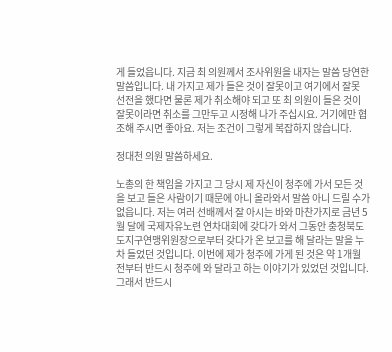게 들었읍니다. 지금 최 의원께서 조사위원을 내자는 말씀 당연한 말씀입니다. 내 가지고 제가 들은 것이 잘못이고 여기에서 잘못 선전을 했다면 물론 제가 취소해야 되고 또 최 의원이 들은 것이 잘못이라면 취소를 그만두고 시정해 나가 주십시요. 거기에만 협조해 주시면 좋아요. 저는 조건이 그렇게 복잡하지 않습니다.

정대천 의원 말씀하세요.

노총의 한 책임을 가지고 그 당시 제 자신이 청주에 가서 모든 것을 보고 들은 사람이기 때문에 아니 올라와서 말씀 아니 드릴 수가 없읍니다. 저는 여러 선배께서 잘 아시는 바와 마찬가지로 금년 5월 달에 국제자유노련 연차대회에 갖다가 와서 그동안 충청북도 도지구연맹위원장으로부터 갖다가 온 보고를 해 달라는 말을 누차 들었던 것입니다. 이번에 제가 청주에 가게 된 것은 약 1개월 전부터 반드시 청주에 와 달라고 하는 이야기가 있었던 것입니다. 그래서 반드시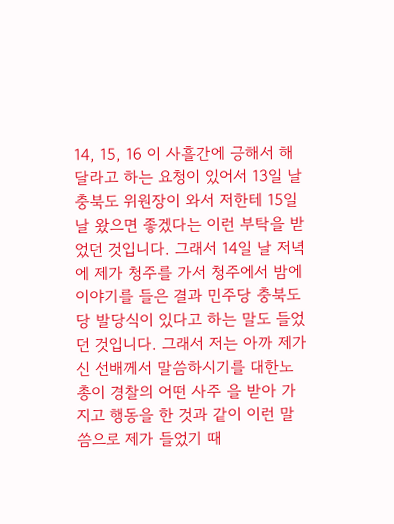14, 15, 16 이 사흘간에 긍해서 해 달라고 하는 요청이 있어서 13일 날 충북도 위원장이 와서 저한테 15일 날 왔으면 좋겠다는 이런 부탁을 받었던 것입니다. 그래서 14일 날 저녁에 제가 청주를 가서 청주에서 밤에 이야기를 들은 결과 민주당 충북도당 발당식이 있다고 하는 말도 들었던 것입니다. 그래서 저는 아까 제가 신 선배께서 말씀하시기를 대한노총이 경찰의 어떤 사주 을 받아 가지고 행동을 한 것과 같이 이런 말씀으로 제가 들었기 때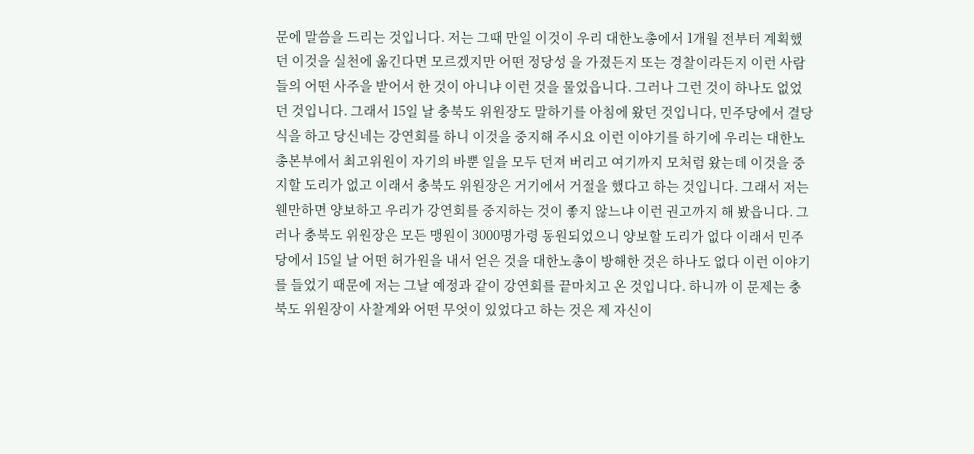문에 말씀을 드리는 것입니다. 저는 그때 만일 이것이 우리 대한노총에서 1개월 전부터 계획했던 이것을 실천에 옮긴다면 모르겠지만 어떤 정당성 을 가졌든지 또는 경찰이라든지 이런 사람들의 어떤 사주을 받어서 한 것이 아니냐 이런 것을 물었읍니다. 그러나 그런 것이 하나도 없었던 것입니다. 그래서 15일 날 충북도 위원장도 말하기를 아침에 왔던 것입니다, 민주당에서 결당식을 하고 당신네는 강연회를 하니 이것을 중지해 주시요 이런 이야기를 하기에 우리는 대한노총본부에서 최고위원이 자기의 바뿐 일을 모두 던져 버리고 여기까지 모처럼 왔는데 이것을 중지할 도리가 없고 이래서 충북도 위원장은 거기에서 거절을 했다고 하는 것입니다. 그래서 저는 웬만하면 양보하고 우리가 강연회를 중지하는 것이 좋지 않느냐 이런 권고까지 해 봤읍니다. 그러나 충북도 위원장은 모든 맹원이 3000명가령 동원되었으니 양보할 도리가 없다 이래서 민주당에서 15일 날 어떤 허가원을 내서 얻은 것을 대한노총이 방해한 것은 하나도 없다 이런 이야기를 들었기 때문에 저는 그날 예정과 같이 강연회를 끝마치고 온 것입니다. 하니까 이 문제는 충북도 위원장이 사찰계와 어떤 무엇이 있었다고 하는 것은 제 자신이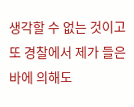생각할 수 없는 것이고 또 경찰에서 제가 들은 바에 의해도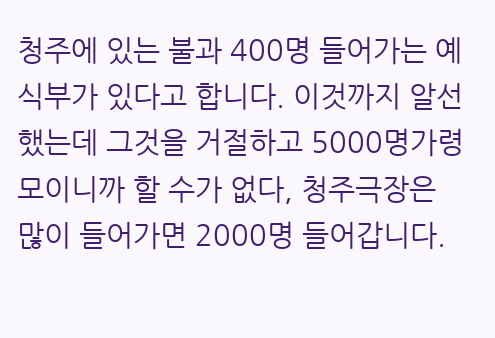청주에 있는 불과 400명 들어가는 예식부가 있다고 합니다. 이것까지 알선했는데 그것을 거절하고 5000명가령 모이니까 할 수가 없다, 청주극장은 많이 들어가면 2000명 들어갑니다.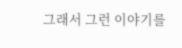그래서 그런 이야기를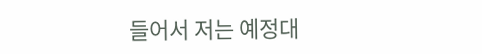들어서 저는 예정대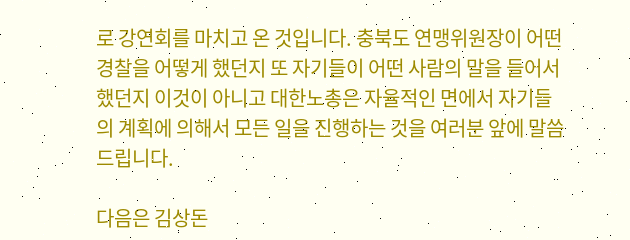로 강연회를 마치고 온 것입니다. 충북도 연맹위원장이 어떤 경찰을 어떻게 했던지 또 자기들이 어떤 사람의 말을 들어서 했던지 이것이 아니고 대한노총은 자율적인 면에서 자기들의 계획에 의해서 모든 일을 진행하는 것을 여러분 앞에 말씀드립니다.

다음은 김상돈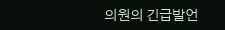의원의 긴급발언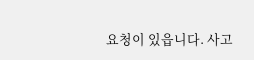요청이 있읍니다. 사고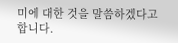미에 대한 것을 말씀하겠다고 합니다.